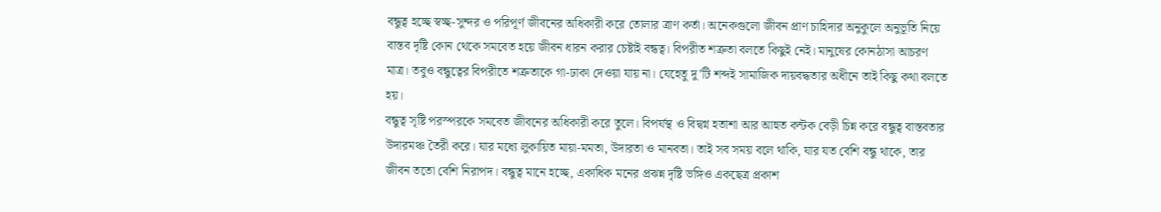বন্ধুত্ব হচ্ছে স্বচ্ছ-সুন্দর ও পরিপূর্ণ জীবনের অধিকারী করে তোলার ত্রাণ কর্তা। অনেকগুলো জীবন প্রাণ চাহিদার অনুকুলে অনুভূতি নিয়ে বাস্তব দৃষ্টি কোন থেকে সমবেত হয়ে জীবন ধারন করার চেষ্টাই বন্ধত্ব। বিপরীত শত্রুতা বলতে কিছুই নেই। মানুষের কোনঠাসা আচরণ মাত্র। তবুও বন্ধুত্বের বিপরীতে শত্রুতাকে গা-ঢাকা দেওয়া যায় না। যেহেতু দু’টি শব্দই সামাজিক দায়বদ্ধতার অধীনে তাই কিছু কথা বলতে হয়।
বন্ধুত্ব সৃষ্টি পরস্পরকে সমবেত জীবনের অধিকারী করে তুলে। বিপর্যস্থ ও বিদ্বগ্ন হতাশা আর আহুত কন্টক বেড়ী চিন্ন করে বন্ধুত্ব বাস্তবতার উদারমঞ্চ তৈরী করে। যার মধ্যে লুকায়িত মায়া-মমতা, উদারতা ও মানবতা। তাই সব সময় বলে থাকি, যার যত বেশি বন্ধু থাকে, তার জীবন ততো বেশি নিরাপদ। বন্ধুত্ব মানে হচ্ছে, একাধিক মনের প্রঝন্ন দৃষ্টি ভঙ্গিও একছেত্র প্রকাশ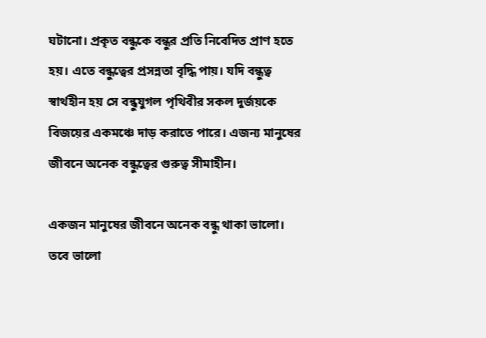ঘটানো। প্রকৃত বন্ধুকে বন্ধুর প্রতি নিবেদিত প্রাণ হতে হয়। এতে বন্ধুত্বের প্রসন্নতা বৃদ্ধি পায়। যদি বন্ধুত্ব স্বার্থহীন হয় সে বন্ধুযুগল পৃথিবীর সকল দুর্জয়কে বিজয়ের একমঞ্চে দাড় করাতে পারে। এজন্য মানুষের জীবনে অনেক বন্ধুত্বের গুরুত্ব সীমাহীন।

একজন মানুষের জীবনে অনেক বন্ধু থাকা ভালো। তবে ভালো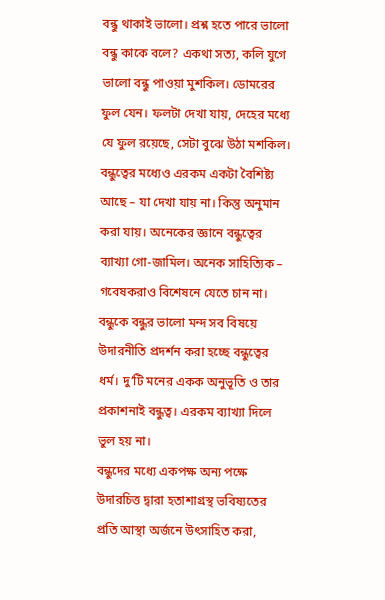বন্ধু থাকাই ভালো। প্রশ্ন হতে পারে ভালো বন্ধু কাকে বলে? একথা সত্য, কলি যুগে ভালো বন্ধু পাওয়া মুশকিল। ডোমরের ফুল যেন। ফলটা দেখা যায়, দেহের মধ্যে যে ফুল রয়েছে, সেটা বুঝে উঠা মশকিল। বন্ধুত্বের মধ্যেও এরকম একটা বৈশিষ্ট্য আছে – যা দেখা যায় না। কিন্তু অনুমান করা যায়। অনেকের জ্ঞানে বন্ধুত্বের ব্যাখ্যা গো-জামিল। অনেক সাহিত্যিক – গবেষকরাও বিশেষনে যেতে চান না। বন্ধুকে বন্ধুর ভালো মন্দ সব বিষয়ে উদারনীতি প্রদর্শন করা হচ্ছে বন্ধুত্বের ধর্ম। দু’টি মনের একক অনুভূতি ও তার প্রকাশনাই বন্ধুত্ব। এরকম ব্যাখ্যা দিলে ভুল হয় না।
বন্ধুদের মধ্যে একপক্ষ অন্য পক্ষে উদারচিত্ত দ্বারা হতাশাগ্রস্থ ভবিষ্যতের প্রতি আস্থা অর্জনে উৎসাহিত করা,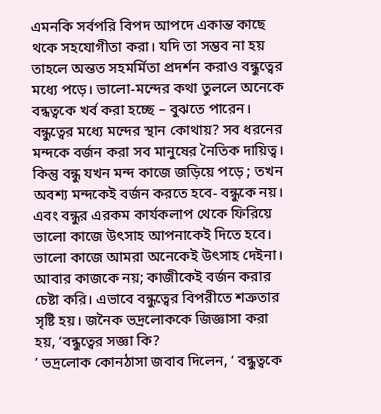এমনকি সর্বপরি বিপদ আপদে একান্ত কাছে থকে সহযোগীতা করা। যদি তা সম্ভব না হয় তাহলে অন্তত সহমর্মিতা প্রদর্শন করাও বন্ধুত্বের মধ্যে পড়ে। ভালো-মন্দের কথা তুললে অনেকে বন্ধত্বকে খর্ব করা হচ্ছে – বুঝতে পারেন। বন্ধুত্বের মধ্যে মন্দের স্থান কোথায়? সব ধরনের মন্দকে বর্জন করা সব মানুষের নৈতিক দায়িত্ব। কিন্তু বন্ধু যখন মন্দ কাজে জড়িয়ে পড়ে ; তখন অবশ্য মন্দকেই বর্জন করতে হবে- বন্ধুকে নয়। এবং বন্ধুর এরকম কার্যকলাপ থেকে ফিরিয়ে ভালো কাজে উৎসাহ আপনাকেই দিতে হবে। ভালো কাজে আমরা অনেকেই উৎসাহ দেইনা। আবার কাজকে নয়; কাজীকেই বর্জন করার চেষ্টা করি। এভাবে বন্ধুত্বের বিপরীতে শত্রুতার সৃষ্টি হয়। জনৈক ভদ্রলোককে জিজ্ঞাসা করা হয়, ‘বন্ধুত্বের সজ্ঞা কি?
’ ভদ্রলোক কোনঠাসা জবাব দিলেন, ‘ বন্ধুত্বকে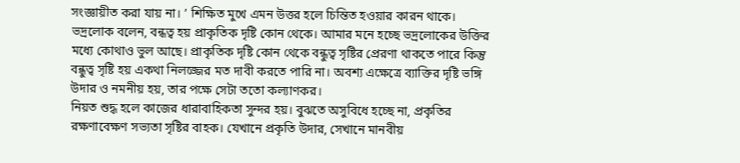সংজ্ঞায়ীত করা যায় না। ’ শিক্ষিত মুখে এমন উত্তর হলে চিন্তিত হওয়ার কারন থাকে। ভদ্রলোক বলেন, বন্ধত্ব হয় প্রাকৃতিক দৃষ্টি কোন থেকে। আমার মনে হচ্ছে ভদ্রলোকের উক্তির মধ্যে কোথাও ভুল আছে। প্রাকৃতিক দৃষ্টি কোন থেকে বন্ধুত্ব সৃষ্টির প্রেরণা থাকতে পারে কিন্তু বন্ধুত্ব সৃষ্টি হয় একথা নিলজ্জের মত দাবী করতে পারি না। অবশ্য এক্ষেত্রে ব্যাক্তির দৃষ্টি ভঙ্গি উদার ও নমনীয় হয়, তার পক্ষে সেটা ততো কল্যাণকর।
নিয়ত শুদ্ধ হলে কাজের ধারাবাহিকতা সুন্দর হয়। বুঝতে অসুবিধে হচ্ছে না, প্রকৃতির রক্ষণাবেক্ষণ সভ্যতা সৃষ্টির বাহক। যেখানে প্রকৃতি উদার, সেখানে মানবীয়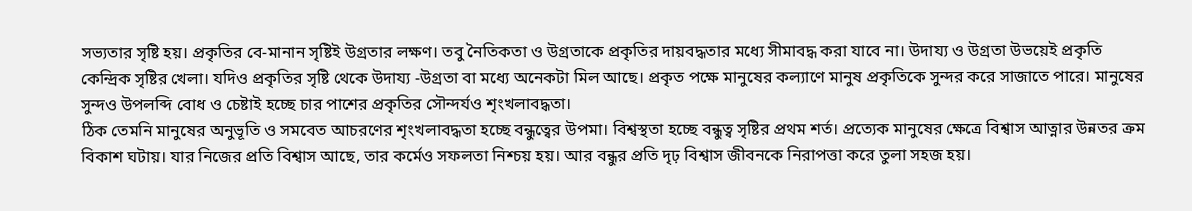সভ্যতার সৃষ্টি হয়। প্রকৃতির বে-মানান সৃষ্টিই উগ্রতার লক্ষণ। তবু নৈতিকতা ও উগ্রতাকে প্রকৃতির দায়বদ্ধতার মধ্যে সীমাবদ্ধ করা যাবে না। উদায্য ও উগ্রতা উভয়েই প্রকৃতি কেন্দ্রিক সৃষ্টির খেলা। যদিও প্রকৃতির সৃষ্টি থেকে উদায্য -উগ্রতা বা মধ্যে অনেকটা মিল আছে। প্রকৃত পক্ষে মানুষের কল্যাণে মানুষ প্রকৃতিকে সুন্দর করে সাজাতে পারে। মানুষের সুন্দও উপলব্দি বোধ ও চেষ্টাই হচ্ছে চার পাশের প্রকৃতির সৌন্দর্যও শৃংখলাবদ্ধতা।
ঠিক তেমনি মানুষের অনুভূতি ও সমবেত আচরণের শৃংখলাবদ্ধতা হচ্ছে বন্ধুত্বের উপমা। বিশ্বস্থতা হচ্ছে বন্ধুত্ব সৃষ্টির প্রথম শর্ত। প্রত্যেক মানুষের ক্ষেত্রে বিশ্বাস আত্নার উন্নতর ক্রম বিকাশ ঘটায়। যার নিজের প্রতি বিশ্বাস আছে, তার কর্মেও সফলতা নিশ্চয় হয়। আর বন্ধুর প্রতি দৃঢ় বিশ্বাস জীবনকে নিরাপত্তা করে তুলা সহজ হয়।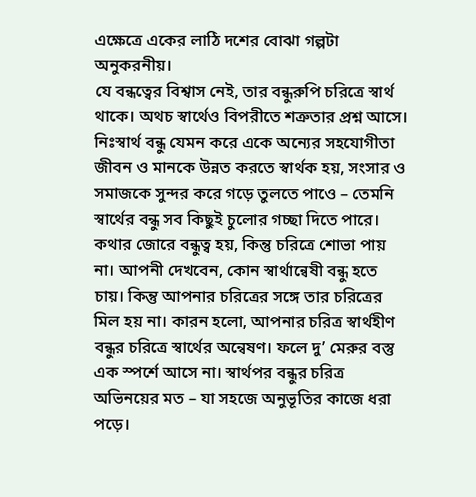এক্ষেত্রে একের লাঠি দশের বোঝা গল্পটা অনুকরনীয়।
যে বন্ধত্বের বিশ্বাস নেই, তার বন্ধুরুপি চরিত্রে স্বার্থ থাকে। অথচ স্বার্থেও বিপরীতে শত্রুতার প্রশ্ন আসে। নিঃস্বার্থ বন্ধু যেমন করে একে অন্যের সহযোগীতা জীবন ও মানকে উন্নত করতে স্বার্থক হয়, সংসার ও সমাজকে সুন্দর করে গড়ে তুলতে পাওে – তেমনি স্বার্থের বন্ধু সব কিছুই চুলোর গচ্ছা দিতে পারে।
কথার জোরে বন্ধুত্ব হয়, কিন্তু চরিত্রে শোভা পায় না। আপনী দেখবেন, কোন স্বার্থান্বেষী বন্ধু হতে চায়। কিন্তু আপনার চরিত্রের সঙ্গে তার চরিত্রের মিল হয় না। কারন হলো, আপনার চরিত্র স্বার্থহীণ বন্ধুর চরিত্রে স্বার্থের অন্বেষণ। ফলে দু’ মেরুর বস্তু এক স্পর্শে আসে না। স্বার্থপর বন্ধুর চরিত্র অভিনয়ের মত – যা সহজে অনুভূতির কাজে ধরা পড়ে।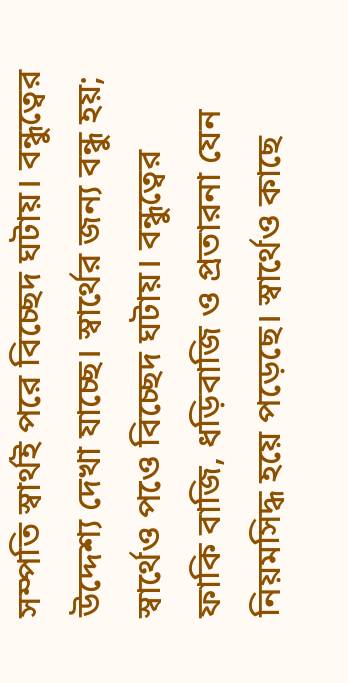সম্পতি স্বার্থই পরে বিচ্ছেদ ঘটায়। বন্ধুত্বের উদ্দেশ্য দেখা যাচ্ছে। স্বার্থের জন্য বন্ধু হয়; স্বার্থেও পওে বিচ্ছেদ ঘটায়। বন্ধুত্বের ফাকি বাজি, ধড়িবাজি ও প্রতারনা যেন নিয়মসিদ্ধ হয়ে পড়েছে। স্বার্থেও কাছে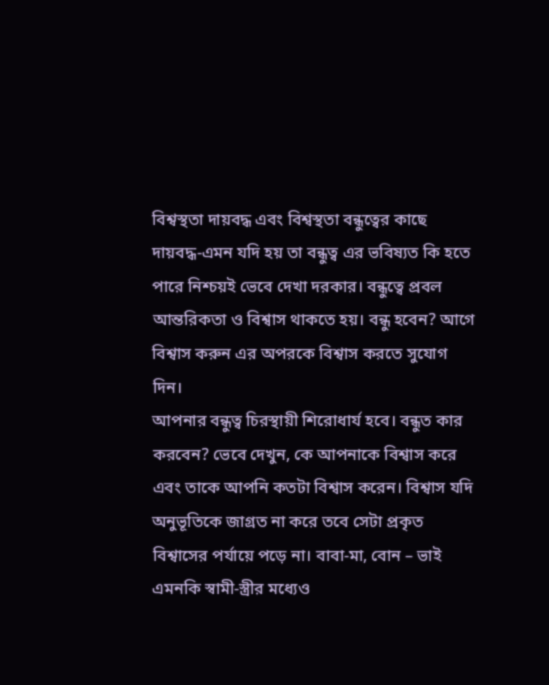বিশ্বস্থতা দায়বদ্ধ এবং বিশ্বস্থতা বন্ধুত্বের কাছে দায়বদ্ধ-এমন যদি হয় তা বন্ধুত্ব এর ভবিষ্যত কি হতে পারে নিশ্চয়ই ভেবে দেখা দরকার। বন্ধুত্বে প্রবল আন্তরিকতা ও বিশ্বাস থাকতে হয়। বন্ধু হবেন? আগে বিশ্বাস করুন এর অপরকে বিশ্বাস করতে সুযোগ দিন।
আপনার বন্ধুত্ব চিরস্থায়ী শিরোধার্য হবে। বন্ধুত কার করবেন? ভেবে দেখুন, কে আপনাকে বিশ্বাস করে এবং তাকে আপনি কতটা বিশ্বাস করেন। বিশ্বাস যদি অনুভূতিকে জাগ্রত না করে তবে সেটা প্রকৃত বিশ্বাসের পর্যায়ে পড়ে না। বাবা-মা, বোন – ভাই এমনকি স্বামী-স্ত্রীর মধ্যেও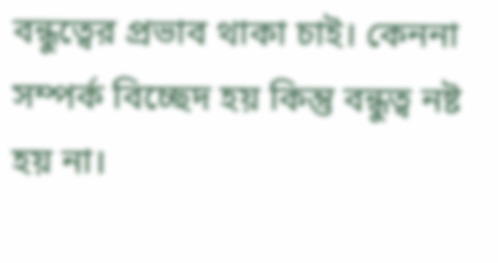বন্ধুত্বের প্রভাব থাকা চাই। কেননা সম্পর্ক বিচ্ছেদ হয় কিন্তু বন্ধুত্ব নষ্ট হয় না।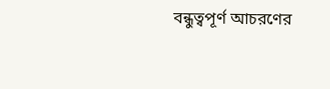বন্ধুত্বপূর্ণ আচরণের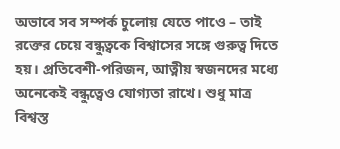অভাবে সব সম্পর্ক চুলোয় যেতে পাওে – তাই রক্তের চেয়ে বন্ধুত্বকে বিশ্বাসের সঙ্গে গুরুত্ব দিতে হয়। প্রতিবেশী-পরিজন, আত্নীয় স্বজনদের মধ্যে অনেকেই বন্ধুত্বেও যোগ্যতা রাখে। শুধু মাত্র বিশ্বস্ত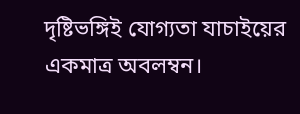দৃষ্টিভঙ্গিই যোগ্যতা যাচাইয়ের একমাত্র অবলম্বন।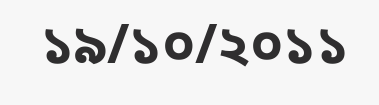১৯/১০/২০১১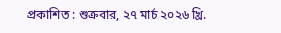প্রকাশিত : শুক্রবার, ২৭ মার্চ ২০২৬ খ্রি.